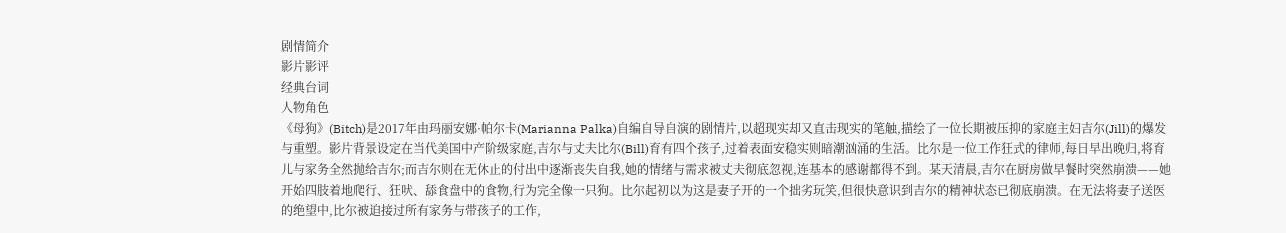剧情简介
影片影评
经典台词
人物角色
《母狗》(Bitch)是2017年由玛丽安娜·帕尔卡(Marianna Palka)自编自导自演的剧情片,以超现实却又直击现实的笔触,描绘了一位长期被压抑的家庭主妇吉尔(Jill)的爆发与重塑。影片背景设定在当代美国中产阶级家庭,吉尔与丈夫比尔(Bill)育有四个孩子,过着表面安稳实则暗潮汹涌的生活。比尔是一位工作狂式的律师,每日早出晚归,将育儿与家务全然抛给吉尔;而吉尔则在无休止的付出中逐渐丧失自我,她的情绪与需求被丈夫彻底忽视,连基本的感谢都得不到。某天清晨,吉尔在厨房做早餐时突然崩溃——她开始四肢着地爬行、狂吠、舔食盘中的食物,行为完全像一只狗。比尔起初以为这是妻子开的一个拙劣玩笑,但很快意识到吉尔的精神状态已彻底崩溃。在无法将妻子送医的绝望中,比尔被迫接过所有家务与带孩子的工作,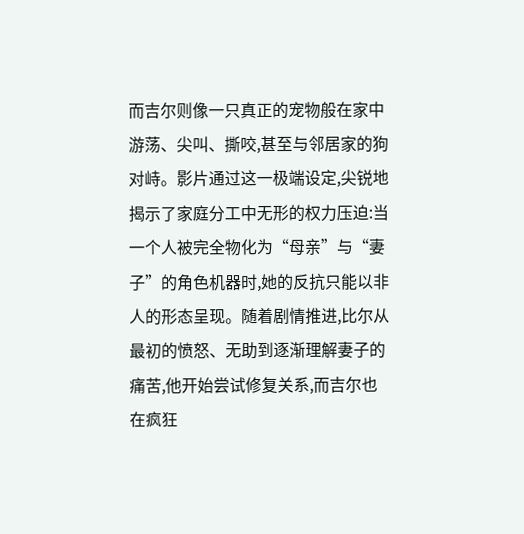而吉尔则像一只真正的宠物般在家中游荡、尖叫、撕咬,甚至与邻居家的狗对峙。影片通过这一极端设定,尖锐地揭示了家庭分工中无形的权力压迫:当一个人被完全物化为“母亲”与“妻子”的角色机器时,她的反抗只能以非人的形态呈现。随着剧情推进,比尔从最初的愤怒、无助到逐渐理解妻子的痛苦,他开始尝试修复关系,而吉尔也在疯狂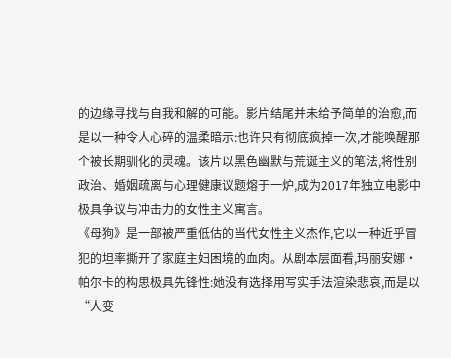的边缘寻找与自我和解的可能。影片结尾并未给予简单的治愈,而是以一种令人心碎的温柔暗示:也许只有彻底疯掉一次,才能唤醒那个被长期驯化的灵魂。该片以黑色幽默与荒诞主义的笔法,将性别政治、婚姻疏离与心理健康议题熔于一炉,成为2017年独立电影中极具争议与冲击力的女性主义寓言。
《母狗》是一部被严重低估的当代女性主义杰作,它以一种近乎冒犯的坦率撕开了家庭主妇困境的血肉。从剧本层面看,玛丽安娜·帕尔卡的构思极具先锋性:她没有选择用写实手法渲染悲哀,而是以“人变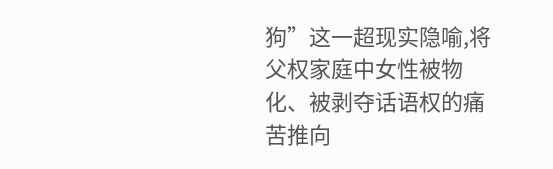狗”这一超现实隐喻,将父权家庭中女性被物化、被剥夺话语权的痛苦推向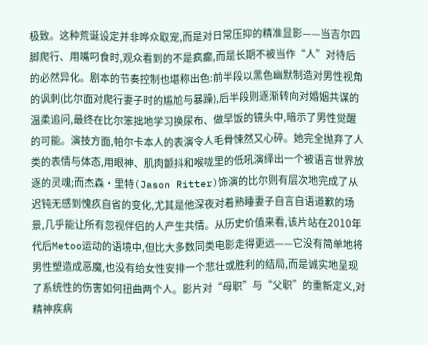极致。这种荒诞设定并非哗众取宠,而是对日常压抑的精准显影——当吉尔四脚爬行、用嘴叼食时,观众看到的不是疯癫,而是长期不被当作“人”对待后的必然异化。剧本的节奏控制也堪称出色:前半段以黑色幽默制造对男性视角的讽刺(比尔面对爬行妻子时的尴尬与暴躁),后半段则逐渐转向对婚姻共谋的温柔追问,最终在比尔笨拙地学习换尿布、做早饭的镜头中,暗示了男性觉醒的可能。演技方面,帕尔卡本人的表演令人毛骨悚然又心碎。她完全抛弃了人类的表情与体态,用眼神、肌肉颤抖和喉咙里的低吼演绎出一个被语言世界放逐的灵魂;而杰森·里特(Jason Ritter)饰演的比尔则有层次地完成了从迟钝无感到愧疚自省的变化,尤其是他深夜对着熟睡妻子自言自语道歉的场景,几乎能让所有忽视伴侣的人产生共情。从历史价值来看,该片站在2010年代后Metoo运动的语境中,但比大多数同类电影走得更远——它没有简单地将男性塑造成恶魔,也没有给女性安排一个悲壮或胜利的结局,而是诚实地呈现了系统性的伤害如何扭曲两个人。影片对“母职”与“父职”的重新定义,对精神疾病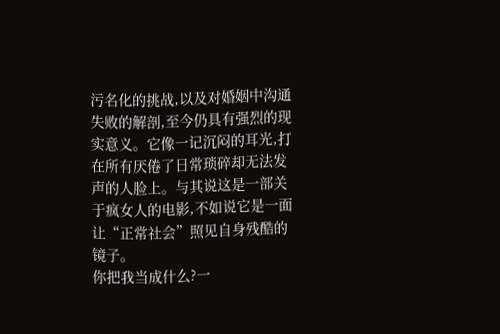污名化的挑战,以及对婚姻中沟通失败的解剖,至今仍具有强烈的现实意义。它像一记沉闷的耳光,打在所有厌倦了日常琐碎却无法发声的人脸上。与其说这是一部关于疯女人的电影,不如说它是一面让“正常社会”照见自身残酷的镜子。
你把我当成什么?一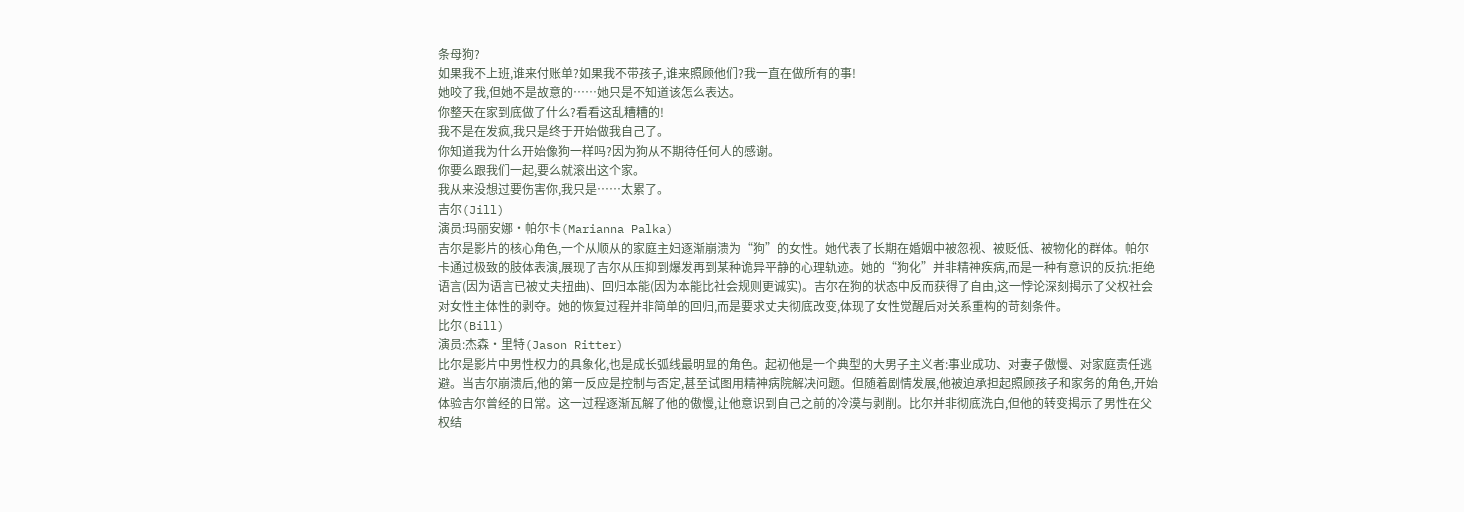条母狗?
如果我不上班,谁来付账单?如果我不带孩子,谁来照顾他们?我一直在做所有的事!
她咬了我,但她不是故意的……她只是不知道该怎么表达。
你整天在家到底做了什么?看看这乱糟糟的!
我不是在发疯,我只是终于开始做我自己了。
你知道我为什么开始像狗一样吗?因为狗从不期待任何人的感谢。
你要么跟我们一起,要么就滚出这个家。
我从来没想过要伤害你,我只是……太累了。
吉尔(Jill)
演员:玛丽安娜·帕尔卡(Marianna Palka)
吉尔是影片的核心角色,一个从顺从的家庭主妇逐渐崩溃为“狗”的女性。她代表了长期在婚姻中被忽视、被贬低、被物化的群体。帕尔卡通过极致的肢体表演,展现了吉尔从压抑到爆发再到某种诡异平静的心理轨迹。她的“狗化”并非精神疾病,而是一种有意识的反抗:拒绝语言(因为语言已被丈夫扭曲)、回归本能(因为本能比社会规则更诚实)。吉尔在狗的状态中反而获得了自由,这一悖论深刻揭示了父权社会对女性主体性的剥夺。她的恢复过程并非简单的回归,而是要求丈夫彻底改变,体现了女性觉醒后对关系重构的苛刻条件。
比尔(Bill)
演员:杰森·里特(Jason Ritter)
比尔是影片中男性权力的具象化,也是成长弧线最明显的角色。起初他是一个典型的大男子主义者:事业成功、对妻子傲慢、对家庭责任逃避。当吉尔崩溃后,他的第一反应是控制与否定,甚至试图用精神病院解决问题。但随着剧情发展,他被迫承担起照顾孩子和家务的角色,开始体验吉尔曾经的日常。这一过程逐渐瓦解了他的傲慢,让他意识到自己之前的冷漠与剥削。比尔并非彻底洗白,但他的转变揭示了男性在父权结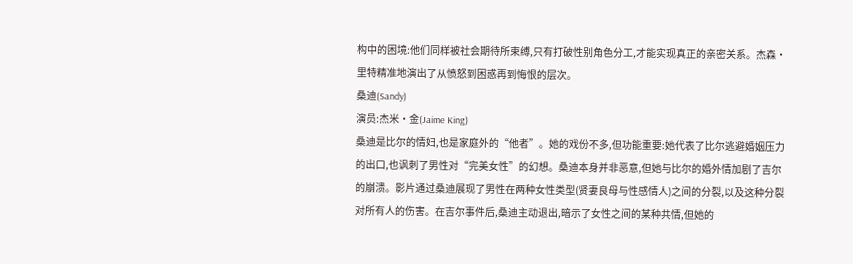构中的困境:他们同样被社会期待所束缚,只有打破性别角色分工,才能实现真正的亲密关系。杰森·里特精准地演出了从愤怒到困惑再到悔恨的层次。
桑迪(Sandy)
演员:杰米·金(Jaime King)
桑迪是比尔的情妇,也是家庭外的“他者”。她的戏份不多,但功能重要:她代表了比尔逃避婚姻压力的出口,也讽刺了男性对“完美女性”的幻想。桑迪本身并非恶意,但她与比尔的婚外情加剧了吉尔的崩溃。影片通过桑迪展现了男性在两种女性类型(贤妻良母与性感情人)之间的分裂,以及这种分裂对所有人的伤害。在吉尔事件后,桑迪主动退出,暗示了女性之间的某种共情,但她的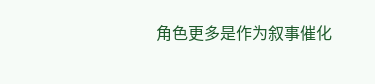角色更多是作为叙事催化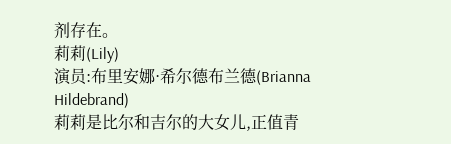剂存在。
莉莉(Lily)
演员:布里安娜·希尔德布兰德(Brianna Hildebrand)
莉莉是比尔和吉尔的大女儿,正值青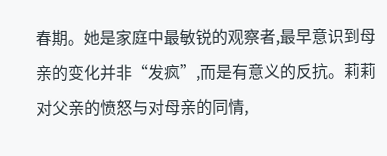春期。她是家庭中最敏锐的观察者,最早意识到母亲的变化并非“发疯”,而是有意义的反抗。莉莉对父亲的愤怒与对母亲的同情,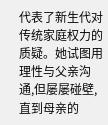代表了新生代对传统家庭权力的质疑。她试图用理性与父亲沟通,但屡屡碰壁,直到母亲的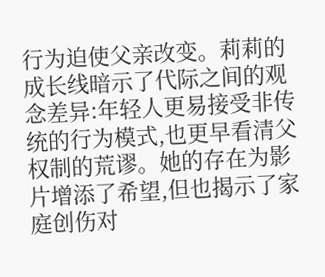行为迫使父亲改变。莉莉的成长线暗示了代际之间的观念差异:年轻人更易接受非传统的行为模式,也更早看清父权制的荒谬。她的存在为影片增添了希望,但也揭示了家庭创伤对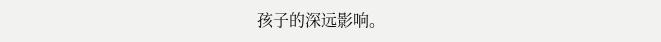孩子的深远影响。